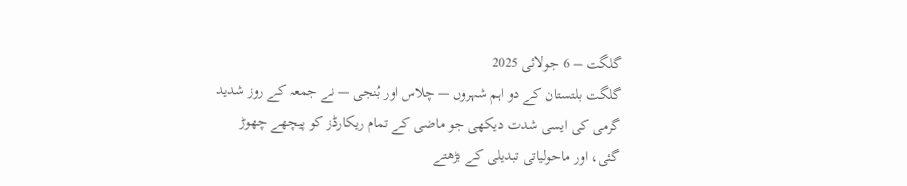گلگت – 6 جولائی 2025
گلگت بلتستان کے دو اہم شہروں — چلاس اور بُنجی — نے جمعہ کے روز شدید گرمی کی ایسی شدت دیکھی جو ماضی کے تمام ریکارڈز کو پیچھے چھوڑ گئی، اور ماحولیاتی تبدیلی کے بڑھتے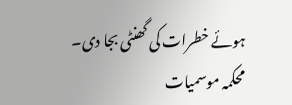ہوئے خطرات کی گھنٹی بجا دی۔
محکمہ موسمیات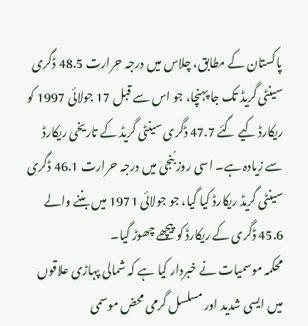پاکستان کے مطابق، چلاس میں درجہ حرارت 48.5 ڈگری سینٹی گریڈ تک جا پہنچا، جو اس سے قبل 17 جولائی 1997 کو ریکارڈ کیے گئے 47.7 ڈگری سینٹی گریڈ کے تاریخی ریکارڈ سے زیادہ ہے۔ اسی روز بُنجی میں درجہ حرارت 46.1 ڈگری سینٹی گریڈ ریکارڈ کیا گیا، جو جولائی 1971 میں بننے والے 45.6 ڈگری کے ریکارڈ کو پیچھے چھوڑ گیا۔
محکمہ موسمیات نے خبردار کیا ہے کہ شمالی پہاڑی علاقوں میں ایسی شدید اور مسلسل گرمی محض موسمی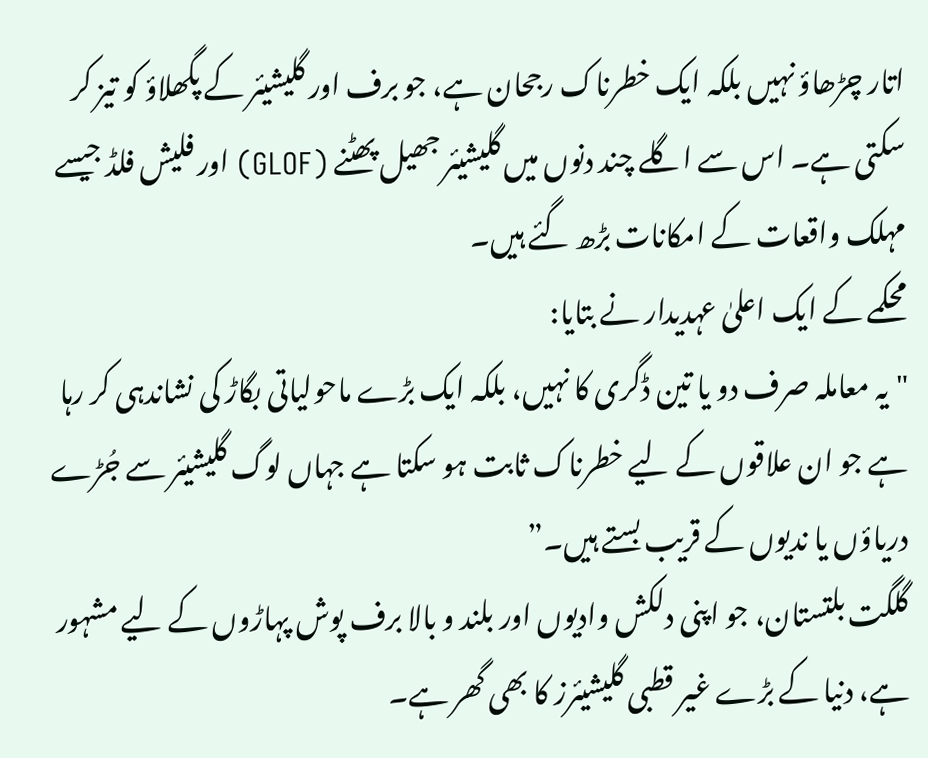اتار چڑھاؤ نہیں بلکہ ایک خطرناک رجحان ہے، جو برف اور گلیشیئر کے پگھلاؤ کو تیز کر سکتی ہے۔ اس سے اگلے چند دنوں میں گلیشیئر جھیل پھٹنے (GLOF) اور فلیش فلڈ جیسے مہلک واقعات کے امکانات بڑھ گئے ہیں۔
محکمے کے ایک اعلیٰ عہدیدار نے بتایا:
"یہ معاملہ صرف دو یا تین ڈگری کا نہیں، بلکہ ایک بڑے ماحولیاتی بگاڑ کی نشاندہی کر رہا ہے جو ان علاقوں کے لیے خطرناک ثابت ہو سکتا ہے جہاں لوگ گلیشیئر سے جُڑے دریاؤں یا ندیوں کے قریب بستے ہیں۔”
گلگت بلتستان، جو اپنی دلکش وادیوں اور بلند و بالا برف پوش پہاڑوں کے لیے مشہور ہے، دنیا کے بڑے غیر قطبی گلیشیئرز کا بھی گھر ہے۔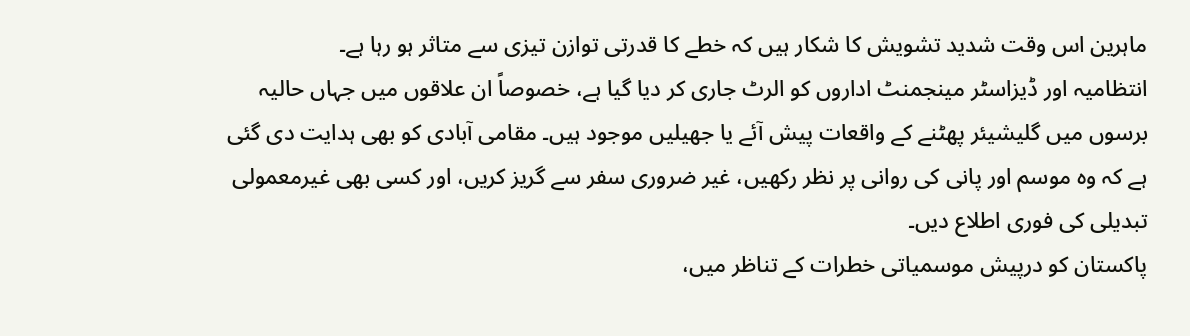ماہرین اس وقت شدید تشویش کا شکار ہیں کہ خطے کا قدرتی توازن تیزی سے متاثر ہو رہا ہے۔
انتظامیہ اور ڈیزاسٹر مینجمنٹ اداروں کو الرٹ جاری کر دیا گیا ہے، خصوصاً ان علاقوں میں جہاں حالیہ برسوں میں گلیشیئر پھٹنے کے واقعات پیش آئے یا جھیلیں موجود ہیں۔ مقامی آبادی کو بھی ہدایت دی گئی ہے کہ وہ موسم اور پانی کی روانی پر نظر رکھیں، غیر ضروری سفر سے گریز کریں، اور کسی بھی غیرمعمولی تبدیلی کی فوری اطلاع دیں۔
پاکستان کو درپیش موسمیاتی خطرات کے تناظر میں،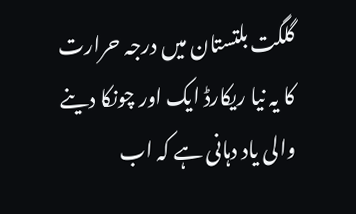گلگت بلتستان میں درجہ حرارت کا یہ نیا ریکارڈ ایک اور چونکا دینے والی یاد دہانی ہے کہ اب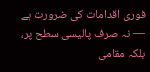فوری اقدامات کی ضرورت ہے — نہ صرف پالیسی سطح پر، بلکہ مقامی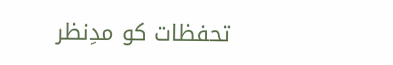تحفظات کو مدِنظر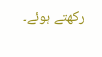رکھتے ہوئے۔